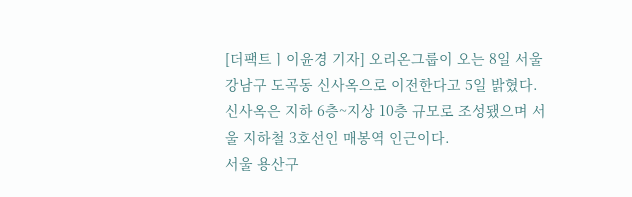[더팩트ㅣ이윤경 기자] 오리온그룹이 오는 8일 서울 강남구 도곡동 신사옥으로 이전한다고 5일 밝혔다.
신사옥은 지하 6층~지상 10층 규모로 조성됐으며 서울 지하철 3호선인 매봉역 인근이다.
서울 용산구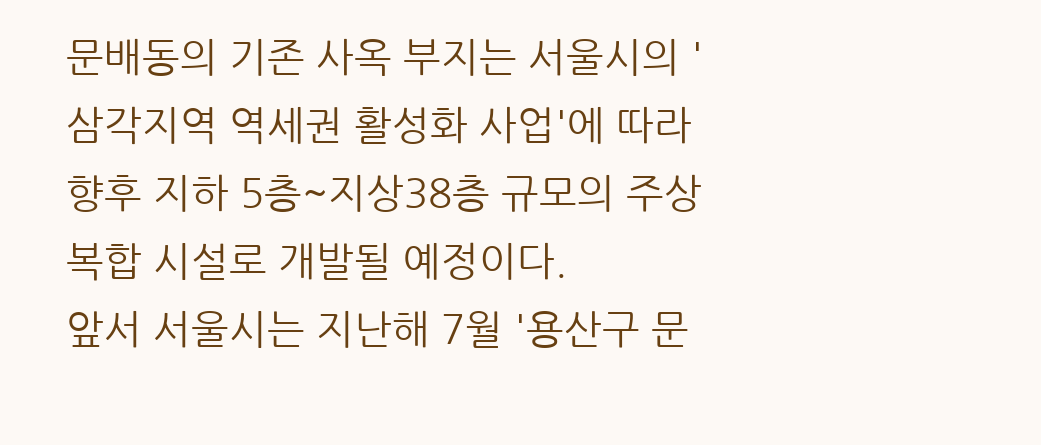문배동의 기존 사옥 부지는 서울시의 '삼각지역 역세권 활성화 사업'에 따라 향후 지하 5층~지상38층 규모의 주상복합 시설로 개발될 예정이다.
앞서 서울시는 지난해 7월 '용산구 문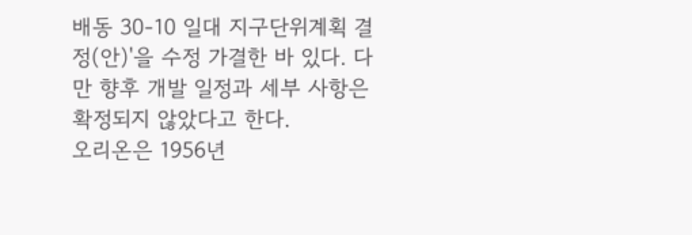배동 30-10 일대 지구단위계획 결정(안)'을 수정 가결한 바 있다. 다만 향후 개발 일정과 세부 사항은 확정되지 않았다고 한다.
오리온은 1956년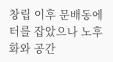창립 이후 문배동에 터를 잡았으나 노후화와 공간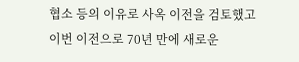협소 등의 이유로 사옥 이전을 검토했고 이번 이전으로 70년 만에 새로운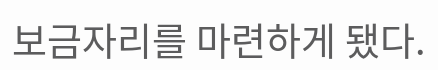보금자리를 마련하게 됐다.